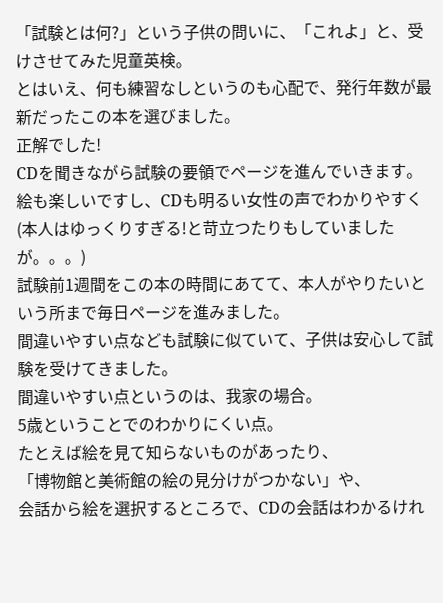「試験とは何?」という子供の問いに、「これよ」と、受けさせてみた児童英検。
とはいえ、何も練習なしというのも心配で、発行年数が最新だったこの本を選びました。
正解でした!
CDを聞きながら試験の要領でページを進んでいきます。
絵も楽しいですし、CDも明るい女性の声でわかりやすく(本人はゆっくりすぎる!と苛立つたりもしていましたが。。。)
試験前1週間をこの本の時間にあてて、本人がやりたいという所まで毎日ページを進みました。
間違いやすい点なども試験に似ていて、子供は安心して試験を受けてきました。
間違いやすい点というのは、我家の場合。
5歳ということでのわかりにくい点。
たとえば絵を見て知らないものがあったり、
「博物館と美術館の絵の見分けがつかない」や、
会話から絵を選択するところで、CDの会話はわかるけれ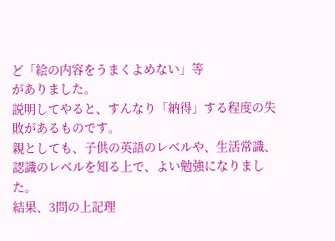ど「絵の内容をうまくよめない」等
がありました。
説明してやると、すんなり「納得」する程度の失敗があるものです。
親としても、子供の英語のレベルや、生活常識、認識のレベルを知る上で、よい勉強になりました。
結果、3問の上記理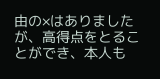由の×はありましたが、高得点をとることができ、本人も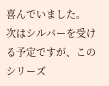喜んでいました。
次はシルバーを受ける予定ですが、このシリーズ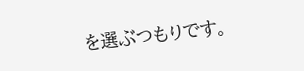を選ぶつもりです。